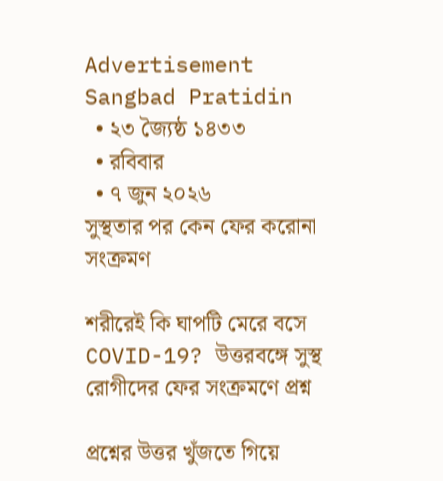Advertisement
Sangbad Pratidin
  • ২৩ জ্যৈষ্ঠ ১৪৩৩
  • রবিবার
  • ৭ জুন ২০২৬
সুস্থতার পর কেন ফের করোনা সংক্রমণ

শরীরেই কি ঘাপটি মেরে বসে COVID-19? উত্তরবঙ্গে সুস্থ রোগীদের ফের সংক্রমণে প্রশ্ন

প্রশ্নের উত্তর খুঁজতে গিয়ে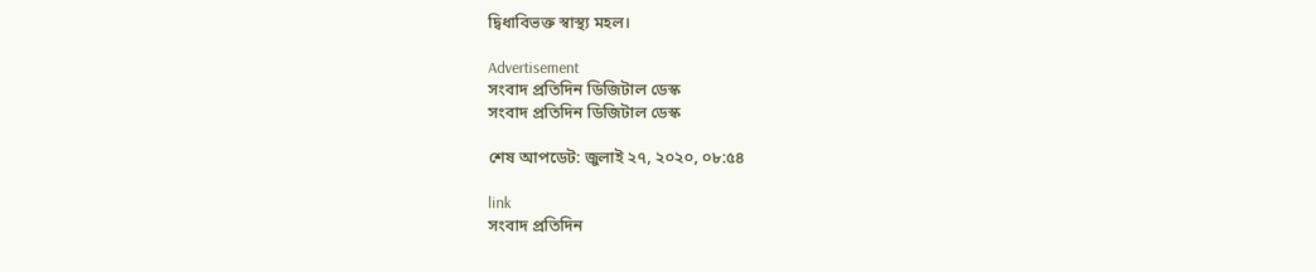দ্বিধাবিভক্ত স্বাস্থ্য মহল।

Advertisement
সংবাদ প্রতিদিন ডিজিটাল ডেস্ক
সংবাদ প্রতিদিন ডিজিটাল ডেস্ক

শেষ আপডেট: জুলাই ২৭, ২০২০, ০৮:৫৪

link
সংবাদ প্রতিদিন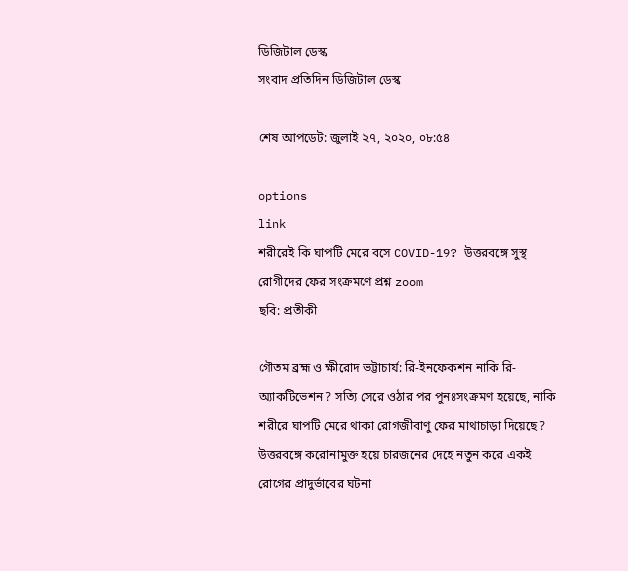ডিজিটাল ডেস্ক
সংবাদ প্রতিদিন ডিজিটাল ডেস্ক

শেষ আপডেট: জুলাই ২৭, ২০২০, ০৮:৫৪

options
link
শরীরেই কি ঘাপটি মেরে বসে COVID-19? উত্তরবঙ্গে সুস্থ রোগীদের ফের সংক্রমণে প্রশ্ন zoom
ছবি: প্রতীকী

গৌতম ব্রহ্ম ও ক্ষীরোদ ভট্টাচার্য: রি-ইনফেকশন নাকি রি-অ্যাকটিভেশন? সত্যি সেরে ওঠার পর পুনঃসংক্রমণ হয়েছে, নাকি শরীরে ঘাপটি মেরে থাকা রোগজীবাণু ফের মাথাচাড়া দিয়েছে? উত্তরবঙ্গে করোনামুক্ত হয়ে চারজনের দেহে নতুন করে একই রোগের প্রাদুর্ভাবের ঘটনা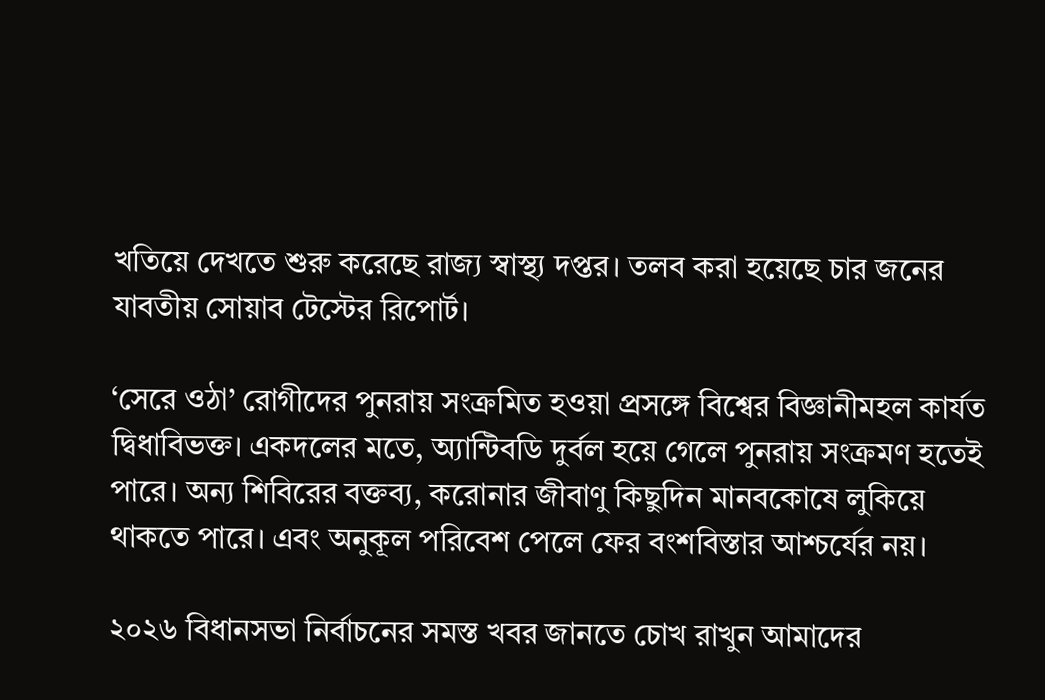খতিয়ে দেখতে শুরু করেছে রাজ্য স্বাস্থ্য দপ্তর। তলব করা হয়েছে চার জনের যাবতীয় সোয়াব টেস্টের রিপোর্ট।

‘সেরে ওঠা’ রোগীদের পুনরায় সংক্রমিত হওয়া প্রসঙ্গে বিশ্বের বিজ্ঞানীমহল কার্যত দ্বিধাবিভক্ত। একদলের মতে, অ্যান্টিবডি দুর্বল হয়ে গেলে পুনরায় সংক্রমণ হতেই পারে। অন্য শিবিরের বক্তব্য, করোনার জীবাণু কিছুদিন মানবকোষে লুকিয়ে থাকতে পারে। এবং অনুকূল পরিবেশ পেলে ফের বংশবিস্তার আশ্চর্যের নয়।

২০২৬ বিধানসভা নির্বাচনের সমস্ত খবর জানতে চোখ রাখুন আমাদের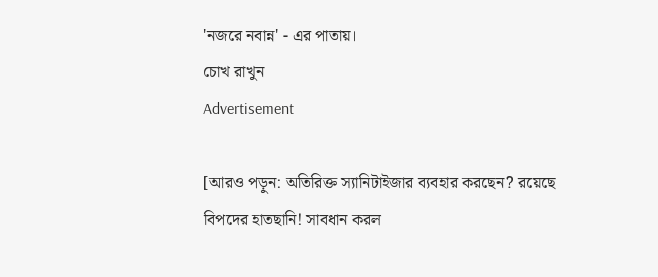'নজরে নবান্ন' - এর পাতায়।
চোখ রাখুন
Advertisement

[আরও পড়ুন: অতিরিক্ত স্যানিটাইজার ব্যবহার করছেন? রয়েছে বিপদের হাতছানি! সাবধান করল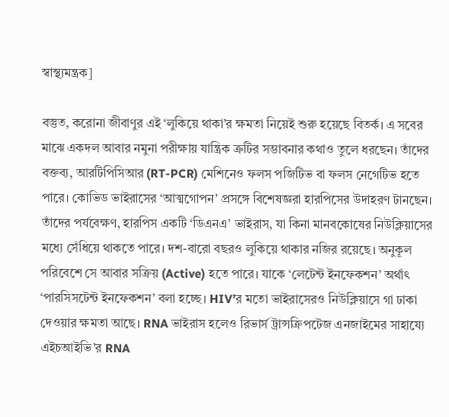স্বাস্থ্যমন্ত্রক]

বস্তুত, করোনা জীবাণুর এই ‘লুকিয়ে থাকা’র ক্ষমতা নিয়েই শুরু হয়েছে বিতর্ক। এ সবের মাঝে একদল আবার নমুনা পরীক্ষায় যান্ত্রিক ত্রুটির সম্ভাবনার কথাও তুলে ধরছেন। তাঁদের বক্তব্য, আরটিপিসিআর (RT-PCR) মেশিনেও ফলস পজিটিভ বা ফলস নেগেটিভ হতে পারে। কোভিড ভাইরাসের ‘আত্মগোপন’ প্রসঙ্গে বিশেষজ্ঞরা হারপিসের উদাহরণ টানছেন। তাঁদের পর্যবেক্ষণ, হারপিস একটি ‘ডিএনএ’ ভাইরাস, যা কিনা মানবকোষের নিউক্লিয়াসের মধ্যে সেঁধিয়ে থাকতে পারে। দশ-বারো বছরও লুকিয়ে থাকার নজির রয়েছে। অনুকূল পরিবেশে সে আবার সক্রিয় (Active) হতে পারে। যাকে ‘লেটেন্ট ইনফেকশন’ অর্থাৎ ‘পারসিসটেন্ট ইনফেকশন’ বলা হচ্ছে। HIV’র মতো ভাইরাসেরও নিউক্লিয়াসে গা ঢাকা দেওয়ার ক্ষমতা আছে। RNA ভাইরাস হলেও রিভার্স ট্রান্সক্রিপটেজ এনজাইমের সাহায্যে এইচআইভি’র RNA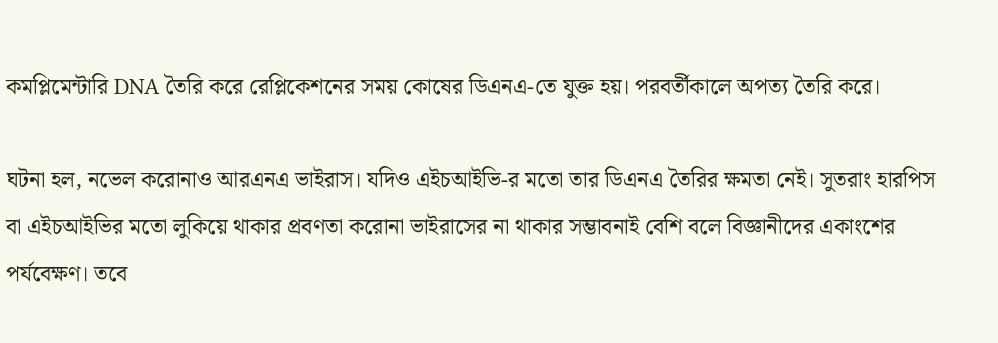কমপ্লিমেন্টারি DNA তৈরি করে রেপ্লিকেশনের সময় কোষের ডিএনএ-তে যুক্ত হয়। পরবর্তীকালে অপত্য তৈরি করে।

ঘটনা হল, নভেল করোনাও আরএনএ ভাইরাস। যদিও এইচআইভি-র মতো তার ডিএনএ তৈরির ক্ষমতা নেই। সুতরাং হারপিস বা এইচআইভির মতো লুকিয়ে থাকার প্রবণতা করোনা ভাইরাসের না থাকার সম্ভাবনাই বেশি বলে বিজ্ঞানীদের একাংশের পর্যবেক্ষণ। তবে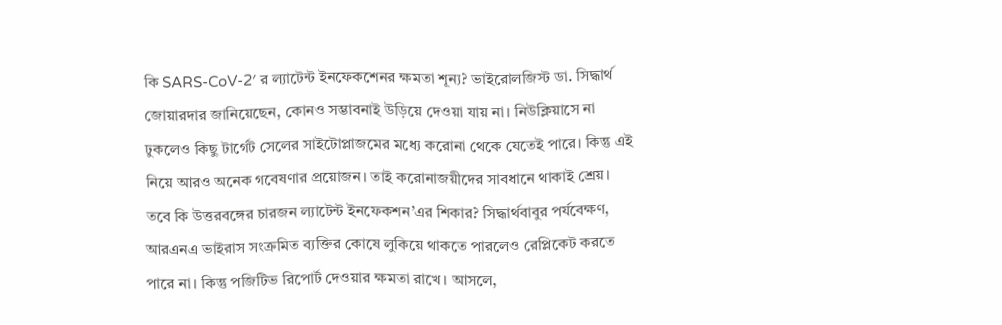কি SARS-CoV-2′ র ল্যাটেন্ট ইনফেকশেনর ক্ষমতা শূন্য? ভাইরোলজিস্ট ডা. সিদ্ধার্থ জোয়ারদার জানিয়েছেন, কোনও সম্ভাবনাই উড়িয়ে দেওয়া যায় না। নিউক্লিয়াসে না ঢুকলেও কিছু টার্গেট সেলের সাইটোপ্লাজমের মধ্যে করোনা থেকে যেতেই পারে। কিন্তু এই নিয়ে আরও অনেক গবেষণার প্রয়োজন। তাই করোনাজয়ীদের সাবধানে থাকাই শ্রেয়।
তবে কি উত্তরবঙ্গের চারজন ল্যাটেন্ট ইনফেকশন’এর শিকার? সিদ্ধার্থবাবুর পর্যবেক্ষণ, আরএনএ ভাইরাস সংক্রমিত ব্যক্তির কোষে লুকিয়ে থাকতে পারলেও রেপ্লিকেট করতে পারে না। কিন্তু পজিটিভ রিপোর্ট দেওয়ার ক্ষমতা রাখে। আসলে,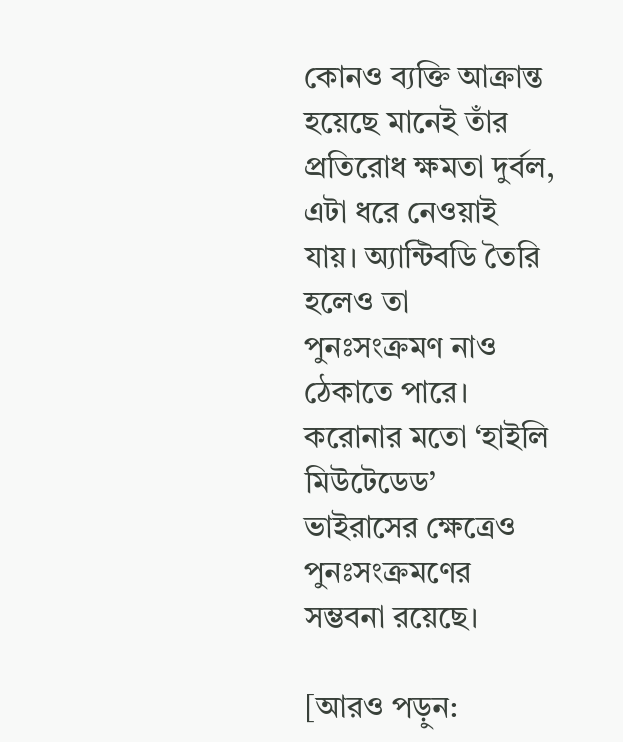কোনও ব্যক্তি আক্রান্ত হয়েছে মানেই তাঁর প্রতিরোধ ক্ষমতা দুর্বল, এটা ধরে নেওয়াই যায়। অ্যান্টিবডি তৈরি হলেও তা পুনঃসংক্রমণ নাও ঠেকাতে পারে। করোনার মতো ‘হাইলি মিউটেডেড’ ভাইরাসের ক্ষেত্রেও পুনঃসংক্রমণের সম্ভবনা রয়েছে।

[আরও পড়ুন: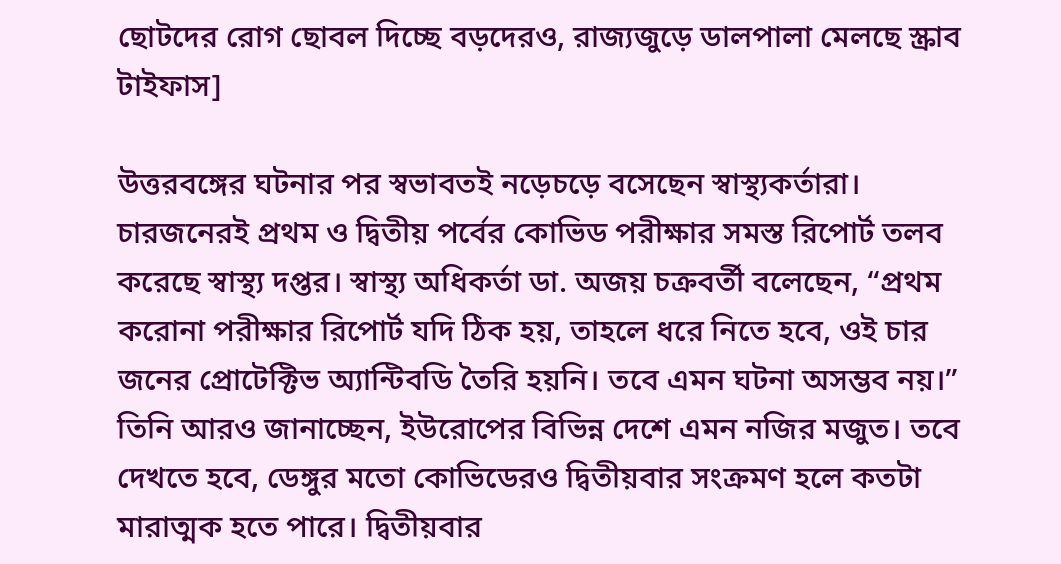ছোটদের রোগ ছোবল দিচ্ছে বড়দেরও, রাজ্যজুড়ে ডালপালা মেলছে স্ক্রাব টাইফাস]

উত্তরবঙ্গের ঘটনার পর স্বভাবতই নড়েচড়ে বসেছেন স্বাস্থ্যকর্তারা। চারজনেরই প্রথম ও দ্বিতীয় পর্বের কোভিড পরীক্ষার সমস্ত রিপোর্ট তলব করেছে স্বাস্থ্য দপ্তর। স্বাস্থ্য অধিকর্তা ডা. অজয় চক্রবর্তী বলেছেন, “প্রথম করোনা পরীক্ষার রিপোর্ট যদি ঠিক হয়, তাহলে ধরে নিতে হবে, ওই চার জনের প্রোটেক্টিভ অ্যান্টিবডি তৈরি হয়নি। তবে এমন ঘটনা অসম্ভব নয়।” তিনি আরও জানাচ্ছেন, ইউরোপের বিভিন্ন দেশে এমন নজির মজুত। তবে দেখতে হবে, ডেঙ্গুর মতো কোভিডেরও দ্বিতীয়বার সংক্রমণ হলে কতটা মারাত্মক হতে পারে। দ্বিতীয়বার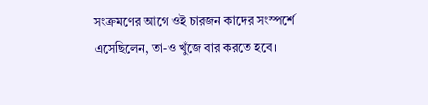সংক্রমণের আগে ওই চারজন কাদের সংস্পর্শে এসেছিলেন, তা-ও খুঁজে বার করতে হবে।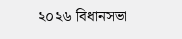২০২৬ বিধানসভা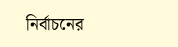নির্বাচনের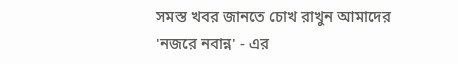সমস্ত খবর জানতে চোখ রাখুন আমাদের 'নজরে নবান্ন' - এর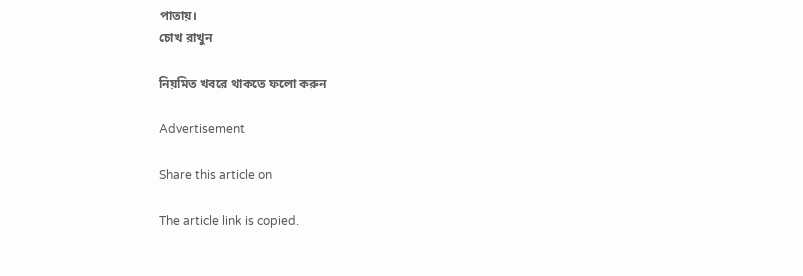পাতায়।
চোখ রাখুন

নিয়মিত খবরে থাকতে ফলো করুন

Advertisement

Share this article on

The article link is copied.